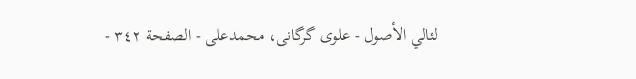لئالي الأصول - علوی گرگانی، محمدعلی - الصفحة ٣٤٢ -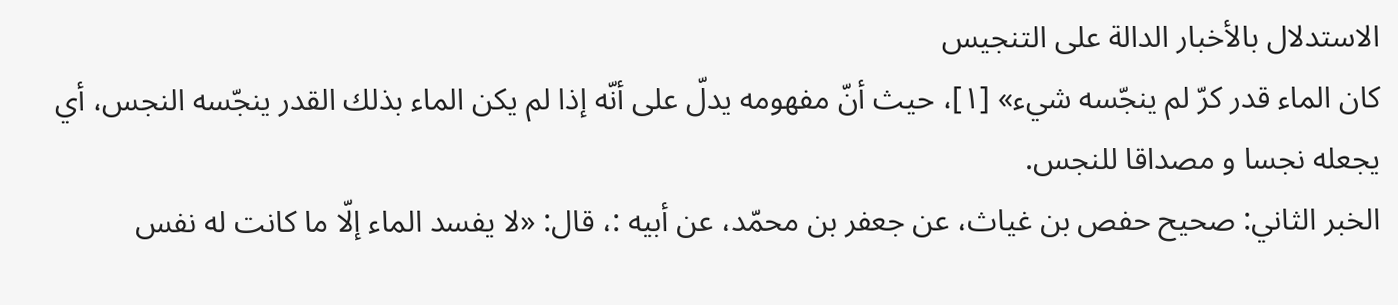الاستدلال بالأخبار الدالة على التنجيس
كان الماء قدر كرّ لم ينجّسه شيء» [١]، حيث أنّ مفهومه يدلّ على أنّه إذا لم يكن الماء بذلك القدر ينجّسه النجس، أي يجعله نجسا و مصداقا للنجس.
الخبر الثاني: صحيح حفص بن غياث، عن جعفر بن محمّد، عن أبيه :، قال: «لا يفسد الماء إلّا ما كانت له نفس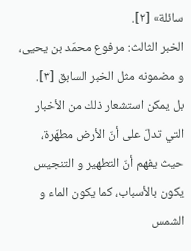سائلة» [٢].
الخبر الثالث: مرفوع محمّد بن يحيى، و مضمونه مثل الخبر السابق [٣].
بل يمكن استشعار ذلك من الأخبار التي تدلّ على أنّ الأرض مطهّرة، حيث يفهم أنّ التطهير و التنجيس يكون بالأسباب، كما يكون الماء و الشمس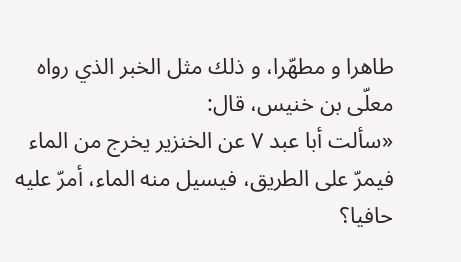طاهرا و مطهّرا، و ذلك مثل الخبر الذي رواه معلّى بن خنيس، قال:
«سألت أبا عبد ٧ عن الخنزير يخرج من الماء فيمرّ على الطريق، فيسيل منه الماء، أمرّ عليه حافيا؟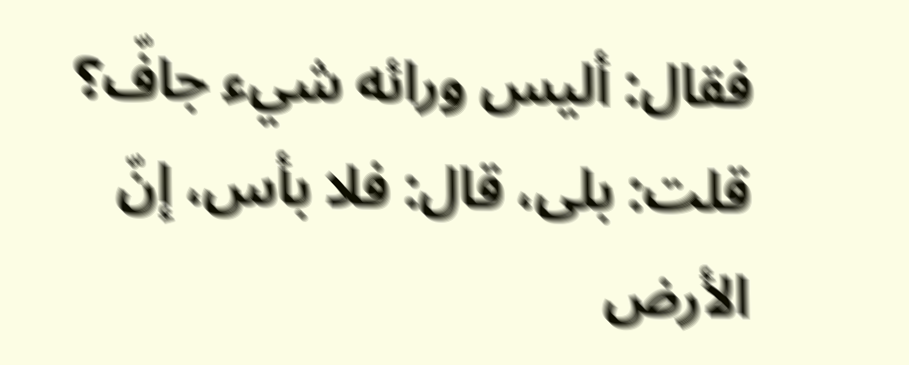فقال: أليس ورائه شيء جافّ؟
قلت: بلى، قال: فلا بأس، إنّ الأرض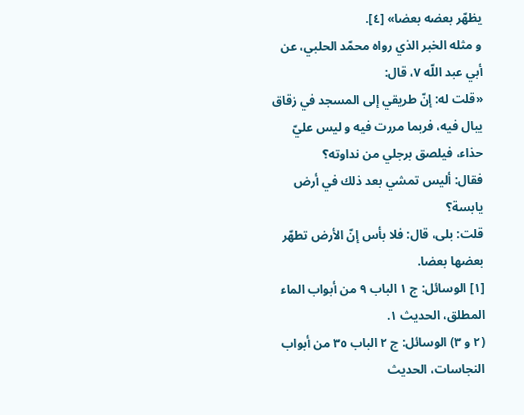يظهّر بعضه بعضا» [٤].
و مثله الخبر الذي رواه محمّد الحلبي، عن أبي عبد اللّه ٧، قال:
«قلت له: إنّ طريقي إلى المسجد في زقاق يبال فيه، فربما مررت فيه و ليس عليّ حذاء، فيلصق برجلي من نداوته؟
فقال: أليس تمشي بعد ذلك في أرض يابسة؟
قلت: بلى، قال: فلا بأس إنّ الأرض تطهّر بعضها بعضا.
[١] الوسائل: ج ١ الباب ٩ من أبواب الماء المطلق، الحديث ١.
(٢ و ٣) الوسائل: ج ٢ الباب ٣٥ من أبواب النجاسات، الحديث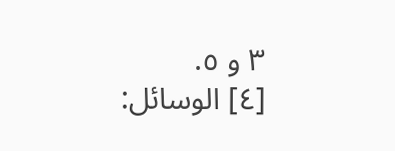٣ و ٥.
[٤] الوسائل: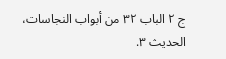ج ٢ الباب ٣٢ من أبواب النجاسات، الحديث ٣.